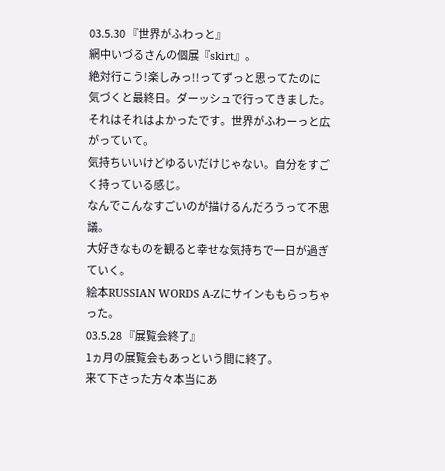03.5.30 『世界がふわっと』
網中いづるさんの個展『skirt』。
絶対行こう!楽しみっ!!ってずっと思ってたのに
気づくと最終日。ダーッシュで行ってきました。
それはそれはよかったです。世界がふわーっと広がっていて。
気持ちいいけどゆるいだけじゃない。自分をすごく持っている感じ。
なんでこんなすごいのが描けるんだろうって不思議。
大好きなものを観ると幸せな気持ちで一日が過ぎていく。
絵本RUSSIAN WORDS A-Zにサインももらっちゃった。
03.5.28 『展覧会終了』
1ヵ月の展覧会もあっという間に終了。
来て下さった方々本当にあ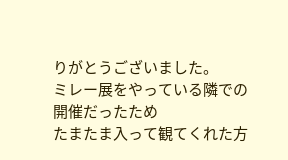りがとうございました。
ミレー展をやっている隣での開催だったため
たまたま入って観てくれた方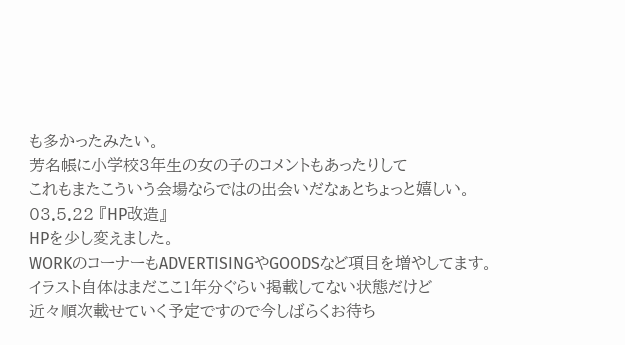も多かったみたい。
芳名帳に小学校3年生の女の子のコメントもあったりして
これもまたこういう会場ならではの出会いだなぁとちょっと嬉しい。
03.5.22 『HP改造』
HPを少し変えました。
WORKのコーナーもADVERTISINGやGOODSなど項目を増やしてます。
イラスト自体はまだここ1年分ぐらい掲載してない状態だけど
近々順次載せていく予定ですので今しばらくお待ち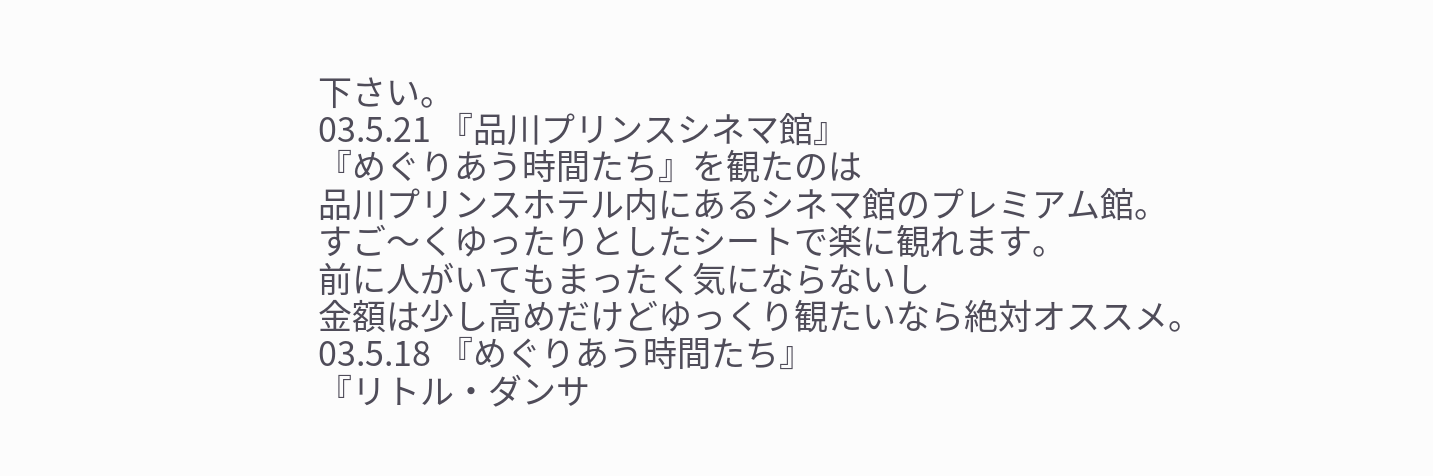下さい。
03.5.21 『品川プリンスシネマ館』
『めぐりあう時間たち』を観たのは
品川プリンスホテル内にあるシネマ館のプレミアム館。
すご〜くゆったりとしたシートで楽に観れます。
前に人がいてもまったく気にならないし
金額は少し高めだけどゆっくり観たいなら絶対オススメ。
03.5.18 『めぐりあう時間たち』
『リトル・ダンサ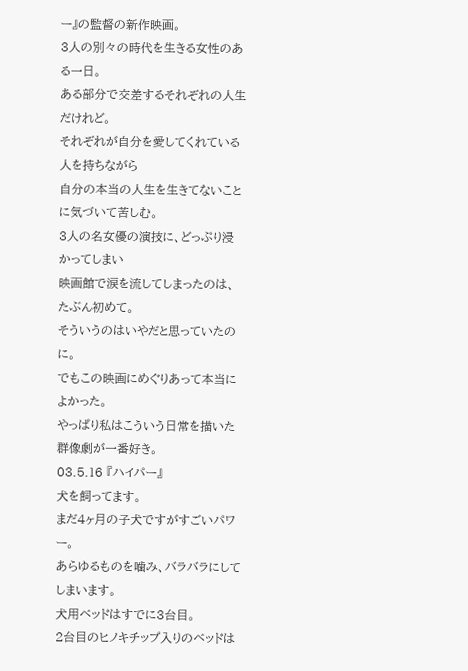ー』の監督の新作映画。
3人の別々の時代を生きる女性のある一日。
ある部分で交差するそれぞれの人生だけれど。
それぞれが自分を愛してくれている人を持ちながら
自分の本当の人生を生きてないことに気づいて苦しむ。
3人の名女優の演技に、どっぷり浸かってしまい
映画館で涙を流してしまったのは、たぶん初めて。
そういうのはいやだと思っていたのに。
でもこの映画にめぐりあって本当によかった。
やっぱり私はこういう日常を描いた群像劇が一番好き。
03.5.16 『ハイパー』
犬を飼ってます。
まだ4ヶ月の子犬ですがすごいパワー。
あらゆるものを噛み、バラバラにしてしまいます。
犬用ベッドはすでに3台目。
2台目のヒノキチップ入りのベッドは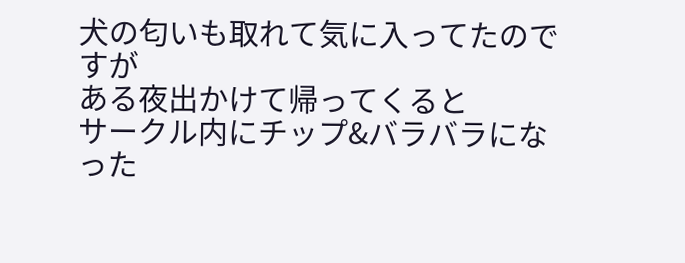犬の匂いも取れて気に入ってたのですが
ある夜出かけて帰ってくると
サークル内にチップ&バラバラになった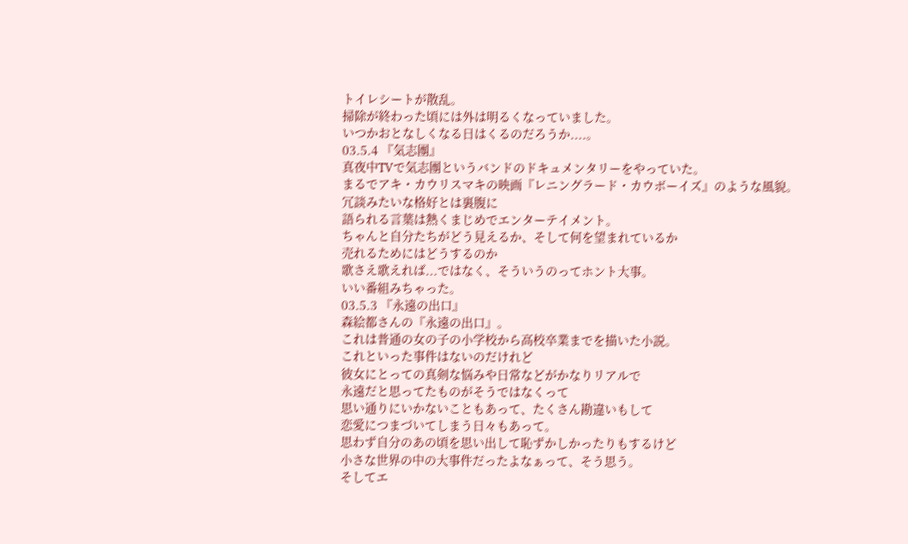トイレシートが散乱。
掃除が終わった頃には外は明るくなっていました。
いつかおとなしくなる日はくるのだろうか....。
03.5.4 『気志團』
真夜中TVで気志團というバンドのドキュメンタリーをやっていた。
まるでアキ・カウリスマキの映画『レニングラード・カウボーイズ』のような風貌。
冗談みたいな格好とは裏腹に
語られる言葉は熱くまじめでエンターテイメント。
ちゃんと自分たちがどう見えるか、そして何を望まれているか
売れるためにはどうするのか
歌さえ歌えれば...ではなく、そういうのってホント大事。
いい番組みちゃった。
03.5.3 『永遠の出口』
森絵都さんの『永遠の出口』。
これは普通の女の子の小学校から高校卒業までを描いた小説。
これといった事件はないのだけれど
彼女にとっての真剣な悩みや日常などがかなりリアルで
永遠だと思ってたものがそうではなくって
思い通りにいかないこともあって、たくさん勘違いもして
恋愛につまづいてしまう日々もあって。
思わず自分のあの頃を思い出して恥ずかしかったりもするけど
小さな世界の中の大事件だったよなぁって、そう思う。
そしてエ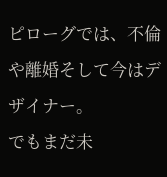ピローグでは、不倫や離婚そして今はデザイナー。
でもまだ未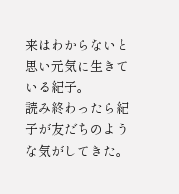来はわからないと思い元気に生きている紀子。
読み終わったら紀子が友だちのような気がしてきた。